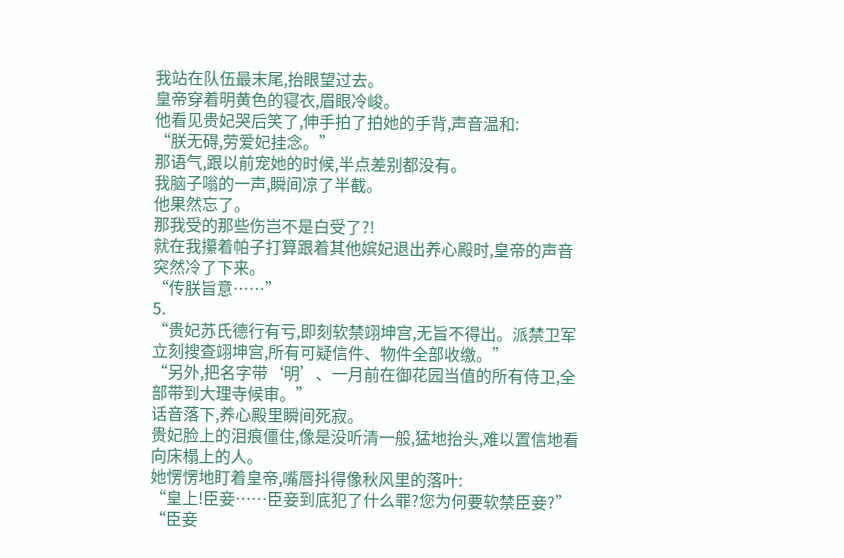我站在队伍最末尾,抬眼望过去。
皇帝穿着明黄色的寝衣,眉眼冷峻。
他看见贵妃哭后笑了,伸手拍了拍她的手背,声音温和:
“朕无碍,劳爱妃挂念。”
那语气,跟以前宠她的时候,半点差别都没有。
我脑子嗡的一声,瞬间凉了半截。
他果然忘了。
那我受的那些伤岂不是白受了?!
就在我攥着帕子打算跟着其他嫔妃退出养心殿时,皇帝的声音突然冷了下来。
“传朕旨意……”
5.
“贵妃苏氏德行有亏,即刻软禁翊坤宫,无旨不得出。派禁卫军立刻搜查翊坤宫,所有可疑信件、物件全部收缴。”
“另外,把名字带‘明’、一月前在御花园当值的所有侍卫,全部带到大理寺候审。”
话音落下,养心殿里瞬间死寂。
贵妃脸上的泪痕僵住,像是没听清一般,猛地抬头,难以置信地看向床榻上的人。
她愣愣地盯着皇帝,嘴唇抖得像秋风里的落叶:
“皇上!臣妾……臣妾到底犯了什么罪?您为何要软禁臣妾?”
“臣妾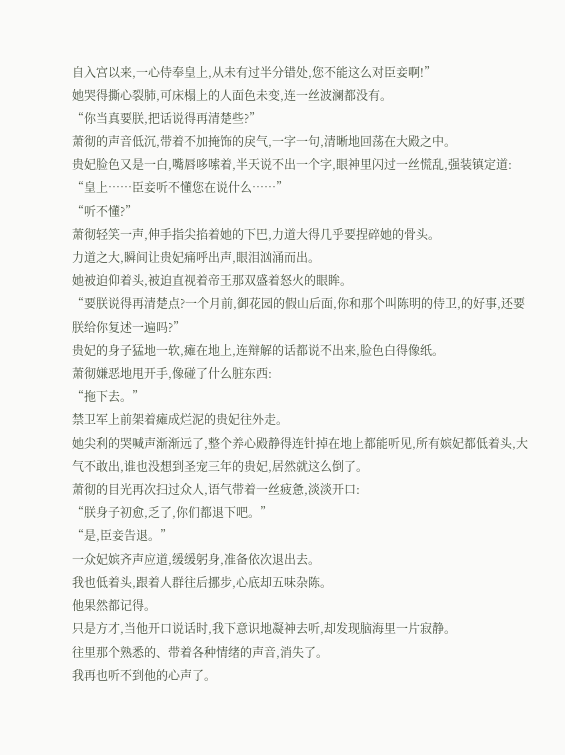自入宫以来,一心侍奉皇上,从未有过半分错处,您不能这么对臣妾啊!”
她哭得撕心裂肺,可床榻上的人面色未变,连一丝波澜都没有。
“你当真要朕,把话说得再清楚些?”
萧彻的声音低沉,带着不加掩饰的戾气,一字一句,清晰地回荡在大殿之中。
贵妃脸色又是一白,嘴唇哆嗦着,半天说不出一个字,眼神里闪过一丝慌乱,强装镇定道:
“皇上……臣妾听不懂您在说什么……”
“听不懂?”
萧彻轻笑一声,伸手指尖掐着她的下巴,力道大得几乎要捏碎她的骨头。
力道之大,瞬间让贵妃痛呼出声,眼泪汹涌而出。
她被迫仰着头,被迫直视着帝王那双盛着怒火的眼眸。
“要朕说得再清楚点?一个月前,御花园的假山后面,你和那个叫陈明的侍卫,的好事,还要朕给你复述一遍吗?”
贵妃的身子猛地一软,瘫在地上,连辩解的话都说不出来,脸色白得像纸。
萧彻嫌恶地甩开手,像碰了什么脏东西:
“拖下去。”
禁卫军上前架着瘫成烂泥的贵妃往外走。
她尖利的哭喊声渐渐远了,整个养心殿静得连针掉在地上都能听见,所有嫔妃都低着头,大气不敢出,谁也没想到圣宠三年的贵妃,居然就这么倒了。
萧彻的目光再次扫过众人,语气带着一丝疲惫,淡淡开口:
“朕身子初愈,乏了,你们都退下吧。”
“是,臣妾告退。”
一众妃嫔齐声应道,缓缓躬身,准备依次退出去。
我也低着头,跟着人群往后挪步,心底却五味杂陈。
他果然都记得。
只是方才,当他开口说话时,我下意识地凝神去听,却发现脑海里一片寂静。
往里那个熟悉的、带着各种情绪的声音,消失了。
我再也听不到他的心声了。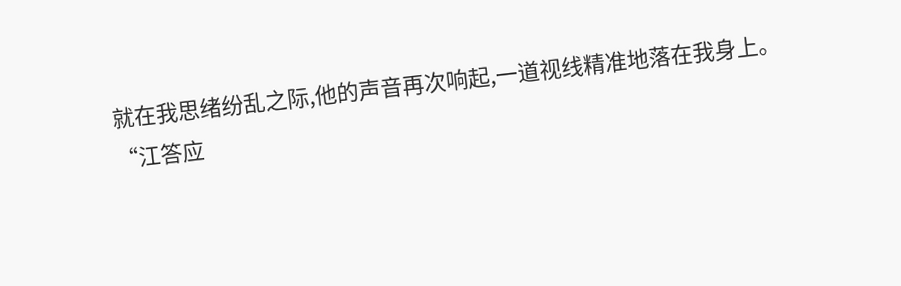就在我思绪纷乱之际,他的声音再次响起,一道视线精准地落在我身上。
“江答应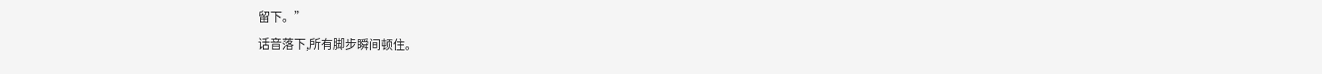留下。”
话音落下,所有脚步瞬间顿住。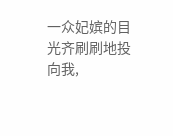一众妃嫔的目光齐刷刷地投向我,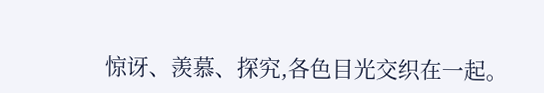惊讶、羡慕、探究,各色目光交织在一起。